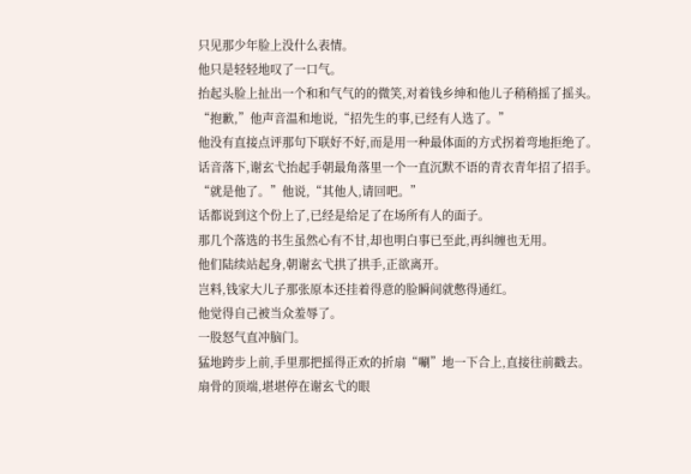只见那少年脸上没什么表情。
他只是轻轻地叹了一口气。
抬起头脸上扯出一个和和气气的的微笑,对着钱乡绅和他儿子稍稍摇了摇头。
“抱歉,”他声音温和地说,“招先生的事,已经有人选了。”
他没有直接点评那句下联好不好,而是用一种最体面的方式拐着弯地拒绝了。
话音落下,谢玄弋抬起手朝最角落里一个一直沉默不语的青衣青年招了招手。
“就是他了。”他说,“其他人,请回吧。”
话都说到这个份上了,已经是给足了在场所有人的面子。
那几个落选的书生虽然心有不甘,却也明白事已至此,再纠缠也无用。
他们陆续站起身,朝谢玄弋拱了拱手,正欲离开。
岂料,钱家大儿子那张原本还挂着得意的脸瞬间就憋得通红。
他觉得自己被当众羞辱了。
一股怒气直冲脑门。
猛地跨步上前,手里那把摇得正欢的折扇“唰”地一下合上,直接往前戳去。
扇骨的顶端,堪堪停在谢玄弋的眼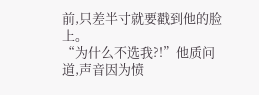前,只差半寸就要戳到他的脸上。
“为什么不选我?!”他质问道,声音因为愤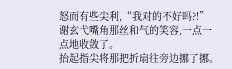怒而有些尖利,“我对的不好吗?!”
谢玄弋嘴角那丝和气的笑容,一点一点地收敛了。
抬起指尖将那把折扇往旁边挪了挪。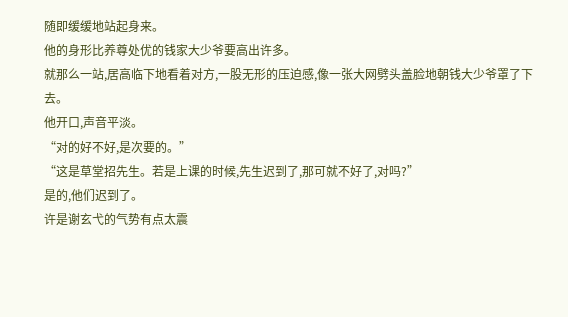随即缓缓地站起身来。
他的身形比养尊处优的钱家大少爷要高出许多。
就那么一站,居高临下地看着对方,一股无形的压迫感,像一张大网劈头盖脸地朝钱大少爷罩了下去。
他开口,声音平淡。
“对的好不好,是次要的。”
“这是草堂招先生。若是上课的时候,先生迟到了,那可就不好了,对吗?”
是的,他们迟到了。
许是谢玄弋的气势有点太震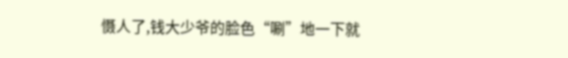慑人了,钱大少爷的脸色“唰”地一下就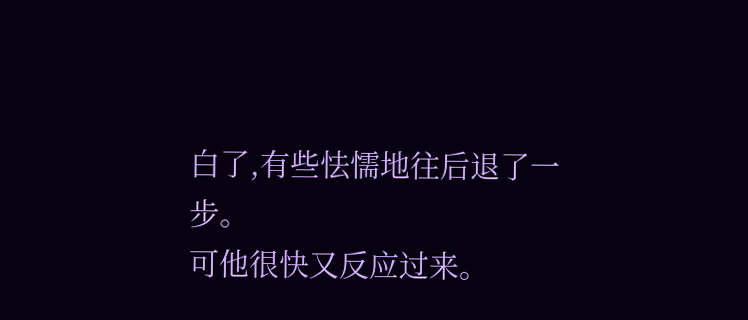白了,有些怯懦地往后退了一步。
可他很快又反应过来。